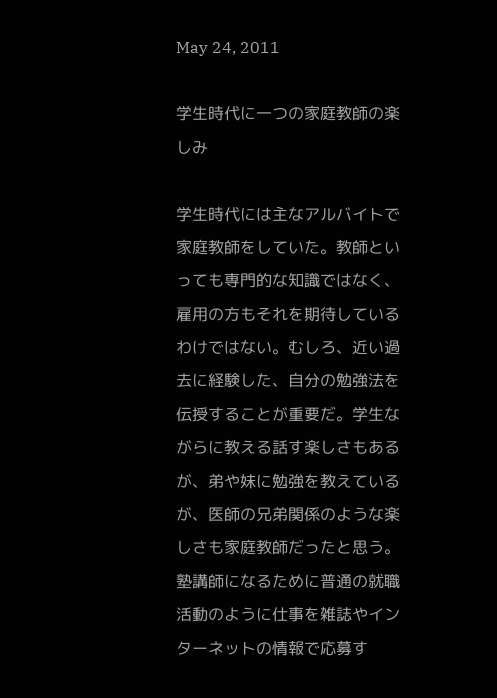May 24, 2011

学生時代に一つの家庭教師の楽しみ

学生時代には主なアルバイトで家庭教師をしていた。教師といっても専門的な知識ではなく、雇用の方もそれを期待しているわけではない。むしろ、近い過去に経験した、自分の勉強法を伝授することが重要だ。学生ながらに教える話す楽しさもあるが、弟や妹に勉強を教えているが、医師の兄弟関係のような楽しさも家庭教師だったと思う。
塾講師になるために普通の就職活動のように仕事を雑誌やインターネットの情報で応募す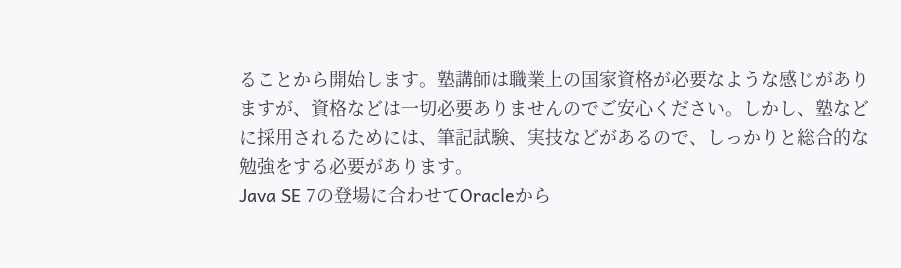ることから開始します。塾講師は職業上の国家資格が必要なような感じがありますが、資格などは一切必要ありませんのでご安心ください。しかし、塾などに採用されるためには、筆記試験、実技などがあるので、しっかりと総合的な勉強をする必要があります。
Java SE 7の登場に合わせてOracleから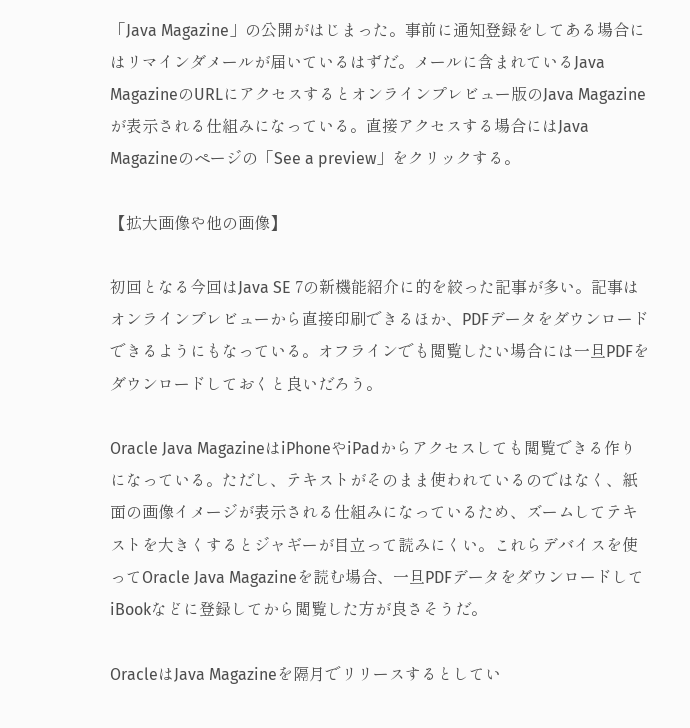「Java Magazine」の公開がはじまった。事前に通知登録をしてある場合にはリマインダメールが届いているはずだ。メールに含まれているJava MagazineのURLにアクセスするとオンラインプレビュー版のJava Magazineが表示される仕組みになっている。直接アクセスする場合にはJava Magazineのページの「See a preview」をクリックする。

【拡大画像や他の画像】

初回となる今回はJava SE 7の新機能紹介に的を絞った記事が多い。記事はオンラインプレビューから直接印刷できるほか、PDFデータをダウンロードできるようにもなっている。オフラインでも閲覧したい場合には一旦PDFをダウンロードしておくと良いだろう。

Oracle Java MagazineはiPhoneやiPadからアクセスしても閲覧できる作りになっている。ただし、テキストがそのまま使われているのではなく、紙面の画像イメージが表示される仕組みになっているため、ズームしてテキストを大きくするとジャギーが目立って読みにくい。これらデバイスを使ってOracle Java Magazineを読む場合、一旦PDFデータをダウンロードしてiBookなどに登録してから閲覧した方が良さそうだ。

OracleはJava Magazineを隔月でリリースするとしてい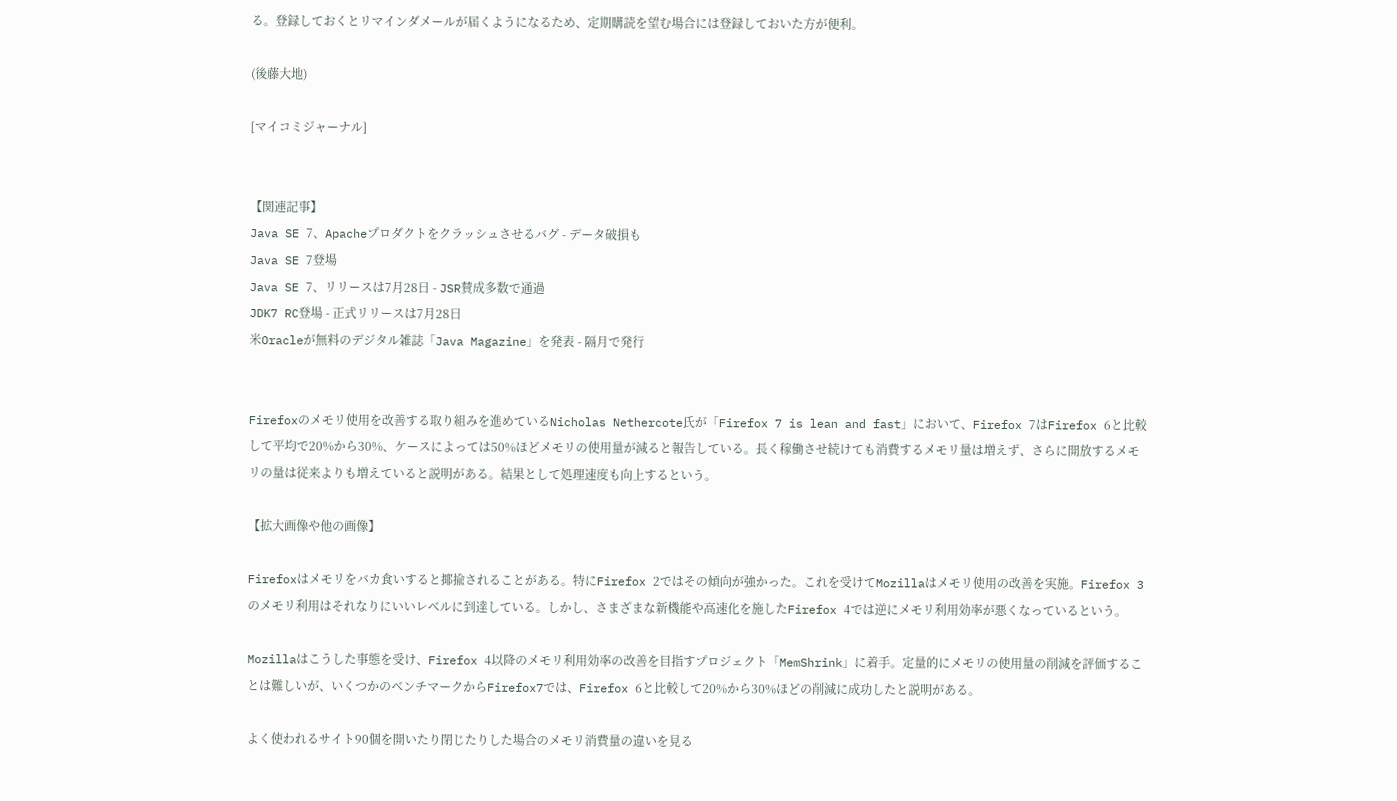る。登録しておくとリマインダメールが届くようになるため、定期購読を望む場合には登録しておいた方が便利。

(後藤大地)

[マイコミジャーナル]


【関連記事】
Java SE 7、Apacheプロダクトをクラッシュさせるバグ - データ破損も
Java SE 7登場
Java SE 7、リリースは7月28日 - JSR賛成多数で通過
JDK7 RC登場 - 正式リリースは7月28日
米Oracleが無料のデジタル雑誌「Java Magazine」を発表 - 隔月で発行


Firefoxのメモリ使用を改善する取り組みを進めているNicholas Nethercote氏が「Firefox 7 is lean and fast」において、Firefox 7はFirefox 6と比較して平均で20%から30%、ケースによっては50%ほどメモリの使用量が減ると報告している。長く稼働させ続けても消費するメモリ量は増えず、さらに開放するメモリの量は従来よりも増えていると説明がある。結果として処理速度も向上するという。

【拡大画像や他の画像】

Firefoxはメモリをバカ食いすると揶揄されることがある。特にFirefox 2ではその傾向が強かった。これを受けてMozillaはメモリ使用の改善を実施。Firefox 3のメモリ利用はそれなりにいいレベルに到達している。しかし、さまざまな新機能や高速化を施したFirefox 4では逆にメモリ利用効率が悪くなっているという。

Mozillaはこうした事態を受け、Firefox 4以降のメモリ利用効率の改善を目指すプロジェクト「MemShrink」に着手。定量的にメモリの使用量の削減を評価することは難しいが、いくつかのベンチマークからFirefox7では、Firefox 6と比較して20%から30%ほどの削減に成功したと説明がある。

よく使われるサイト90個を開いたり閉じたりした場合のメモリ消費量の違いを見る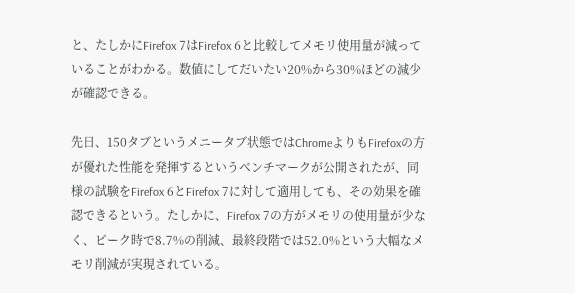と、たしかにFirefox 7はFirefox 6と比較してメモリ使用量が減っていることがわかる。数値にしてだいたい20%から30%ほどの減少が確認できる。

先日、150タブというメニータブ状態ではChromeよりもFirefoxの方が優れた性能を発揮するというベンチマークが公開されたが、同様の試験をFirefox 6とFirefox 7に対して適用しても、その効果を確認できるという。たしかに、Firefox 7の方がメモリの使用量が少なく、ピーク時で8.7%の削減、最終段階では52.0%という大幅なメモリ削減が実現されている。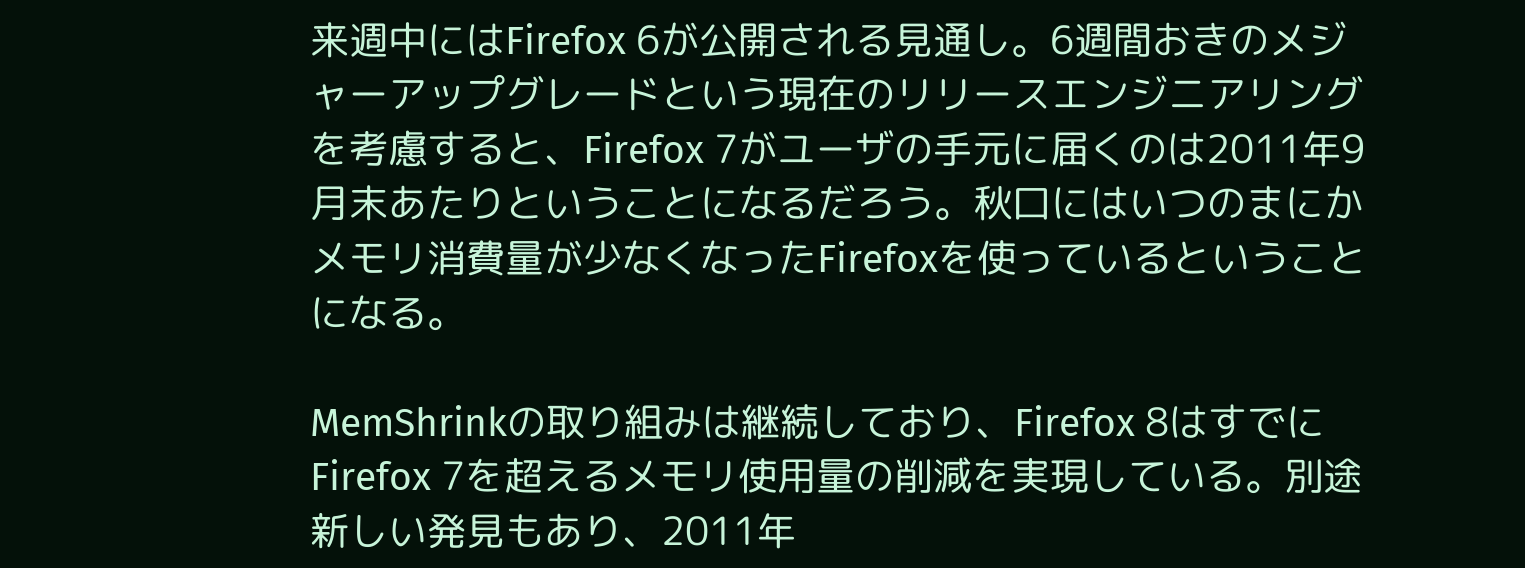来週中にはFirefox 6が公開される見通し。6週間おきのメジャーアップグレードという現在のリリースエンジニアリングを考慮すると、Firefox 7がユーザの手元に届くのは2011年9月末あたりということになるだろう。秋口にはいつのまにかメモリ消費量が少なくなったFirefoxを使っているということになる。

MemShrinkの取り組みは継続しており、Firefox 8はすでにFirefox 7を超えるメモリ使用量の削減を実現している。別途新しい発見もあり、2011年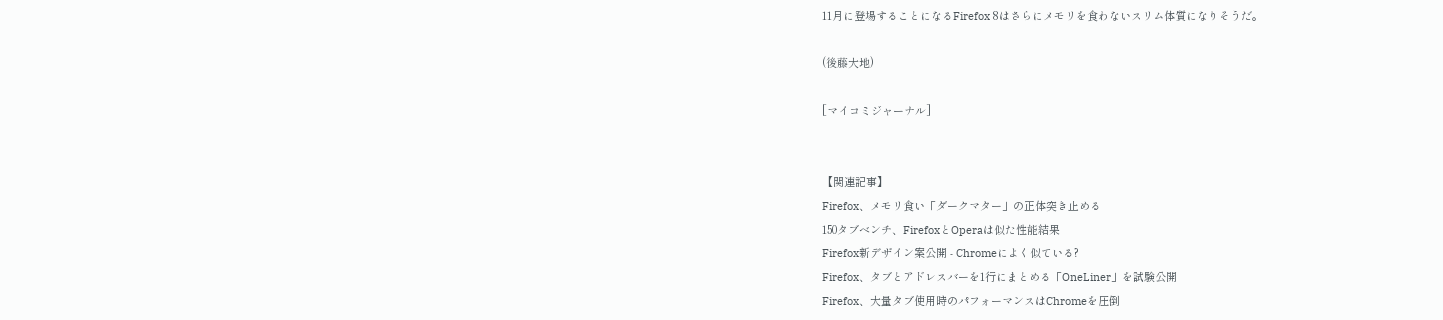11月に登場することになるFirefox 8はさらにメモリを食わないスリム体質になりそうだ。

(後藤大地)

[マイコミジャーナル]


【関連記事】
Firefox、メモリ食い「ダークマター」の正体突き止める
150タブベンチ、FirefoxとOperaは似た性能結果
Firefox新デザイン案公開 - Chromeによく似ている?
Firefox、タブとアドレスバーを1行にまとめる「OneLiner」を試験公開
Firefox、大量タブ使用時のパフォーマンスはChromeを圧倒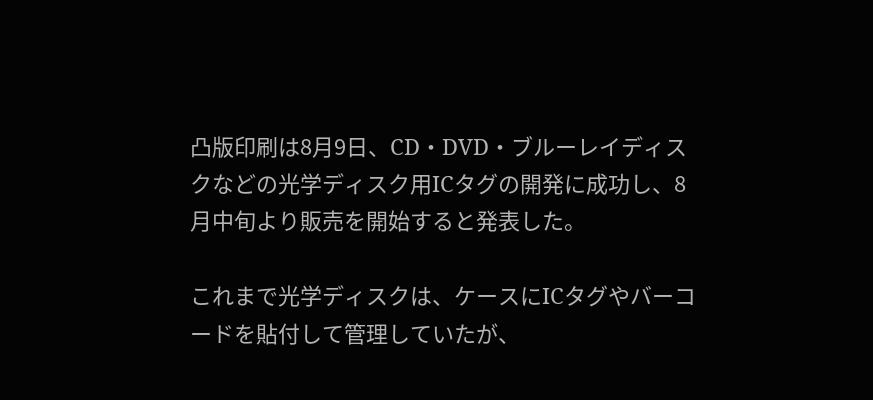凸版印刷は8月9日、CD・DVD・ブルーレイディスクなどの光学ディスク用ICタグの開発に成功し、8月中旬より販売を開始すると発表した。

これまで光学ディスクは、ケースにICタグやバーコードを貼付して管理していたが、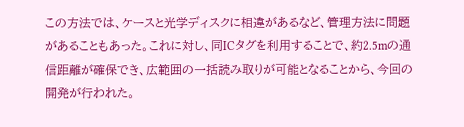この方法では、ケースと光学ディスクに相違があるなど、管理方法に問題があることもあった。これに対し、同ICタグを利用することで、約2.5mの通信距離が確保でき、広範囲の一括読み取りが可能となることから、今回の開発が行われた。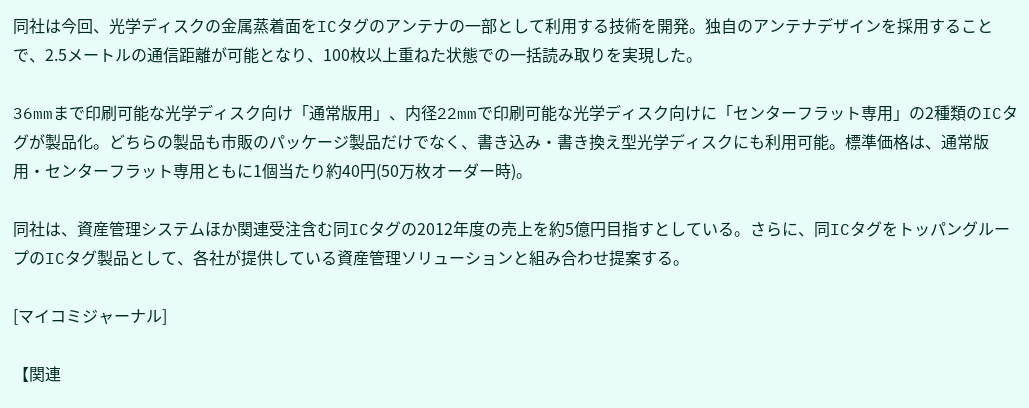同社は今回、光学ディスクの金属蒸着面をICタグのアンテナの一部として利用する技術を開発。独自のアンテナデザインを採用することで、2.5メートルの通信距離が可能となり、100枚以上重ねた状態での一括読み取りを実現した。

36mmまで印刷可能な光学ディスク向け「通常版用」、内径22mmで印刷可能な光学ディスク向けに「センターフラット専用」の2種類のICタグが製品化。どちらの製品も市販のパッケージ製品だけでなく、書き込み・書き換え型光学ディスクにも利用可能。標準価格は、通常版用・センターフラット専用ともに1個当たり約40円(50万枚オーダー時)。

同社は、資産管理システムほか関連受注含む同ICタグの2012年度の売上を約5億円目指すとしている。さらに、同ICタグをトッパングループのICタグ製品として、各社が提供している資産管理ソリューションと組み合わせ提案する。

[マイコミジャーナル]

【関連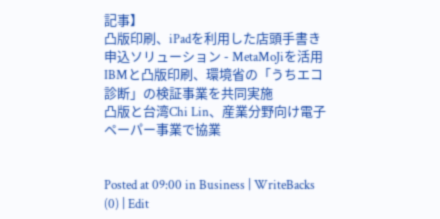記事】
凸版印刷、iPadを利用した店頭手書き申込ソリューション - MetaMoJiを活用
IBMと凸版印刷、環境省の「うちエコ診断」の検証事業を共同実施
凸版と台湾Chi Lin、産業分野向け電子ペーパー事業で協業


Posted at 09:00 in Business | WriteBacks (0) | Edit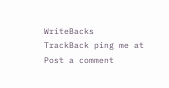WriteBacks
TrackBack ping me at
Post a comment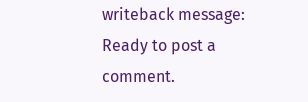writeback message: Ready to post a comment.